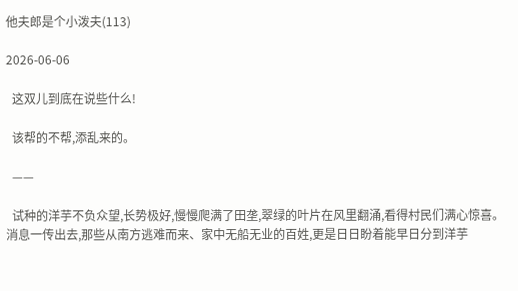他夫郎是个小泼夫(113)

2026-06-06

  这双儿到底在说些什么!

  该帮的不帮,添乱来的。

  ——

  试种的洋芋不负众望,长势极好,慢慢爬满了田垄,翠绿的叶片在风里翻涌,看得村民们满心惊喜。消息一传出去,那些从南方逃难而来、家中无船无业的百姓,更是日日盼着能早日分到洋芋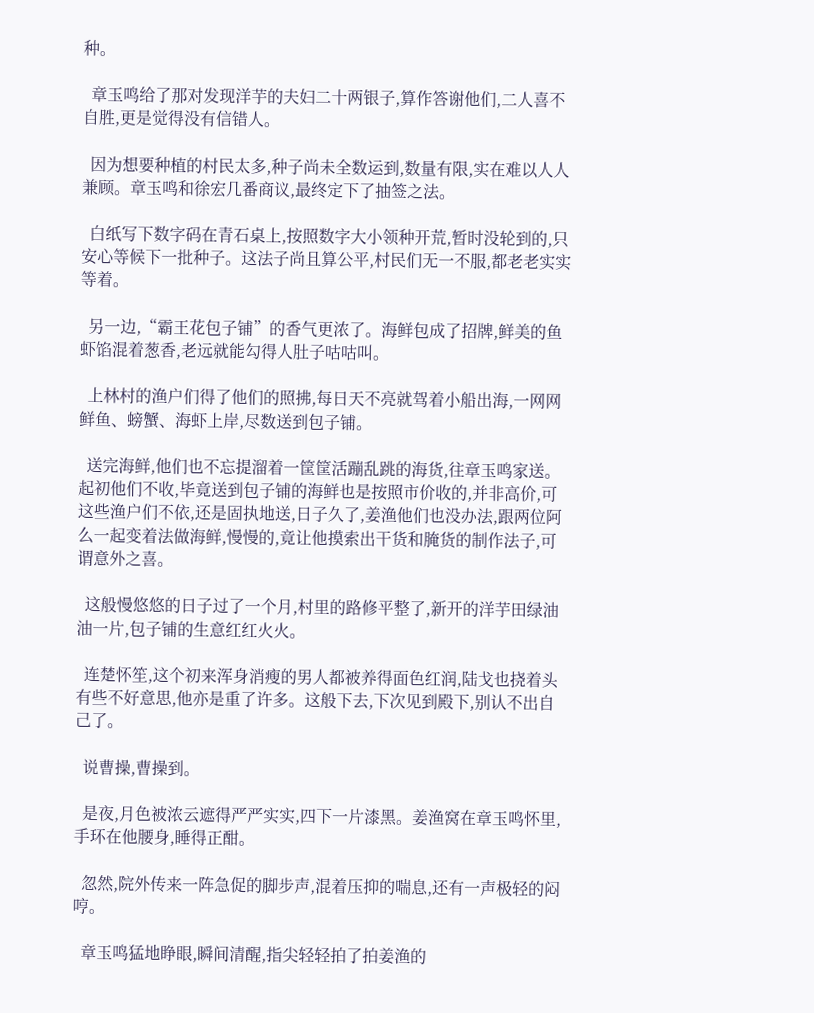种。

  章玉鸣给了那对发现洋芋的夫妇二十两银子,算作答谢他们,二人喜不自胜,更是觉得没有信错人。

  因为想要种植的村民太多,种子尚未全数运到,数量有限,实在难以人人兼顾。章玉鸣和徐宏几番商议,最终定下了抽签之法。

  白纸写下数字码在青石桌上,按照数字大小领种开荒,暂时没轮到的,只安心等候下一批种子。这法子尚且算公平,村民们无一不服,都老老实实等着。

  另一边,“霸王花包子铺”的香气更浓了。海鲜包成了招牌,鲜美的鱼虾馅混着葱香,老远就能勾得人肚子咕咕叫。

  上林村的渔户们得了他们的照拂,每日天不亮就驾着小船出海,一网网鲜鱼、螃蟹、海虾上岸,尽数送到包子铺。

  送完海鲜,他们也不忘提溜着一筐筐活蹦乱跳的海货,往章玉鸣家送。起初他们不收,毕竟送到包子铺的海鲜也是按照市价收的,并非高价,可这些渔户们不依,还是固执地送,日子久了,姜渔他们也没办法,跟两位阿么一起变着法做海鲜,慢慢的,竟让他摸索出干货和腌货的制作法子,可谓意外之喜。

  这般慢悠悠的日子过了一个月,村里的路修平整了,新开的洋芋田绿油油一片,包子铺的生意红红火火。

  连楚怀笙,这个初来浑身消瘦的男人都被养得面色红润,陆戈也挠着头有些不好意思,他亦是重了许多。这般下去,下次见到殿下,别认不出自己了。

  说曹操,曹操到。

  是夜,月色被浓云遮得严严实实,四下一片漆黑。姜渔窝在章玉鸣怀里,手环在他腰身,睡得正酣。

  忽然,院外传来一阵急促的脚步声,混着压抑的喘息,还有一声极轻的闷哼。

  章玉鸣猛地睁眼,瞬间清醒,指尖轻轻拍了拍姜渔的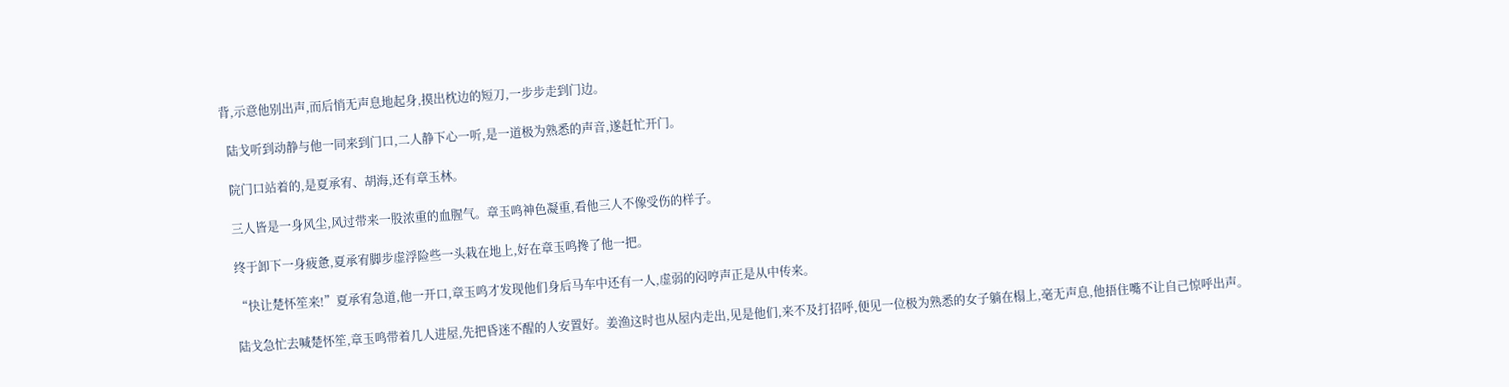背,示意他别出声,而后悄无声息地起身,摸出枕边的短刀,一步步走到门边。

  陆戈听到动静与他一同来到门口,二人静下心一听,是一道极为熟悉的声音,遂赶忙开门。

  院门口站着的,是夏承宥、胡海,还有章玉林。

  三人皆是一身风尘,风过带来一股浓重的血腥气。章玉鸣神色凝重,看他三人不像受伤的样子。

  终于卸下一身疲惫,夏承宥脚步虚浮险些一头栽在地上,好在章玉鸣搀了他一把。

  “快让楚怀笙来!”夏承宥急道,他一开口,章玉鸣才发现他们身后马车中还有一人,虚弱的闷哼声正是从中传来。

  陆戈急忙去喊楚怀笙,章玉鸣带着几人进屋,先把昏迷不醒的人安置好。姜渔这时也从屋内走出,见是他们,来不及打招呼,便见一位极为熟悉的女子躺在榻上,毫无声息,他捂住嘴不让自己惊呼出声。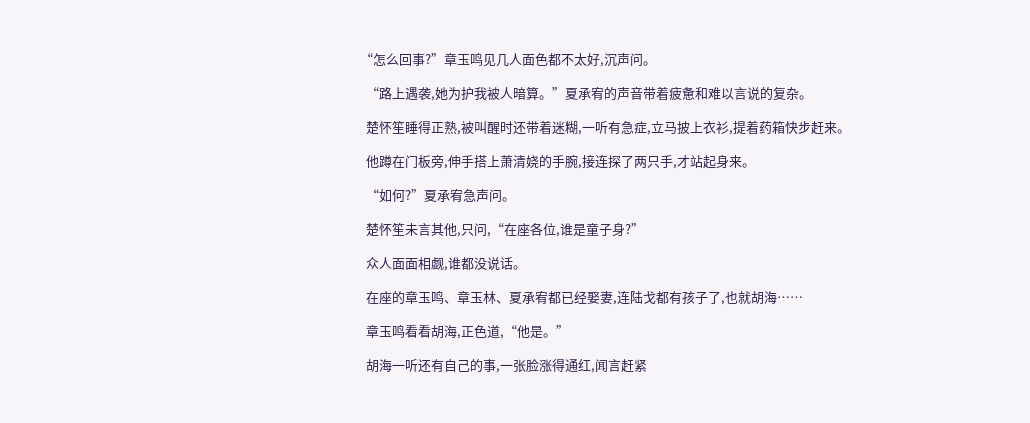“怎么回事?”章玉鸣见几人面色都不太好,沉声问。

  “路上遇袭,她为护我被人暗算。”夏承宥的声音带着疲惫和难以言说的复杂。

  楚怀笙睡得正熟,被叫醒时还带着迷糊,一听有急症,立马披上衣衫,提着药箱快步赶来。

  他蹲在门板旁,伸手搭上萧清娆的手腕,接连探了两只手,才站起身来。

  “如何?”夏承宥急声问。

  楚怀笙未言其他,只问,“在座各位,谁是童子身?”

  众人面面相觑,谁都没说话。

  在座的章玉鸣、章玉林、夏承宥都已经娶妻,连陆戈都有孩子了,也就胡海……

  章玉鸣看看胡海,正色道,“他是。”

  胡海一听还有自己的事,一张脸涨得通红,闻言赶紧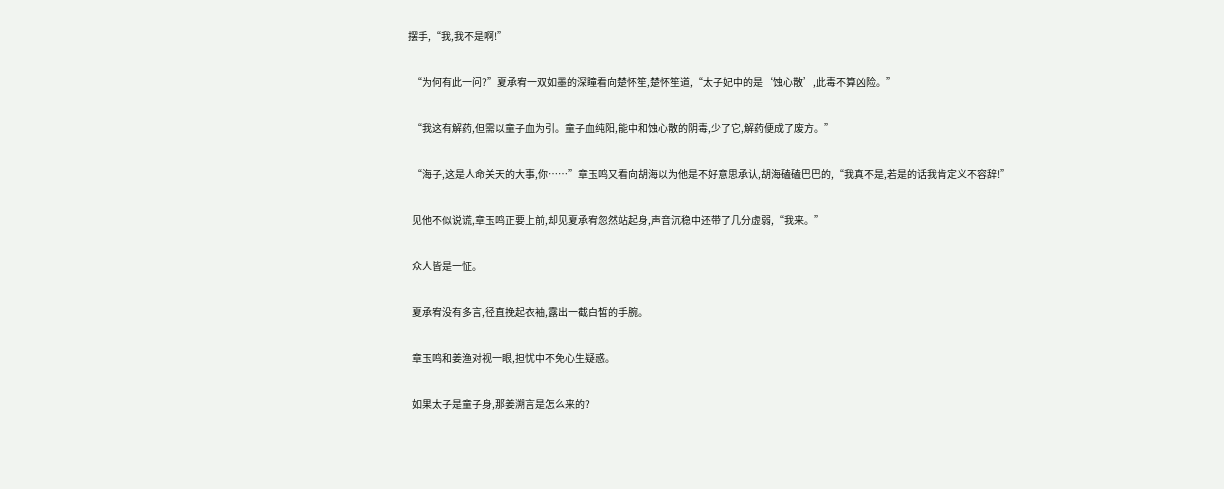摆手,“我,我不是啊!”

  “为何有此一问?”夏承宥一双如墨的深瞳看向楚怀笙,楚怀笙道,“太子妃中的是‘蚀心散’,此毒不算凶险。”

  “我这有解药,但需以童子血为引。童子血纯阳,能中和蚀心散的阴毒,少了它,解药便成了废方。”

  “海子,这是人命关天的大事,你……”章玉鸣又看向胡海以为他是不好意思承认,胡海磕磕巴巴的,“我真不是,若是的话我肯定义不容辞!”

  见他不似说谎,章玉鸣正要上前,却见夏承宥忽然站起身,声音沉稳中还带了几分虚弱,“我来。”

  众人皆是一怔。

  夏承宥没有多言,径直挽起衣袖,露出一截白皙的手腕。

  章玉鸣和姜渔对视一眼,担忧中不免心生疑惑。

  如果太子是童子身,那姜溯言是怎么来的?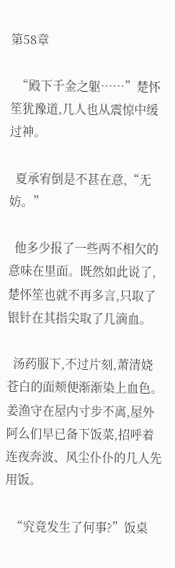第58章

  “殿下千金之躯……”楚怀笙犹豫道,几人也从震惊中缓过神。

  夏承宥倒是不甚在意,“无妨。”

  他多少报了一些两不相欠的意味在里面。既然如此说了,楚怀笙也就不再多言,只取了银针在其指尖取了几滴血。

  汤药服下,不过片刻,萧清娆苍白的面颊便渐渐染上血色。姜渔守在屋内寸步不离,屋外阿么们早已备下饭菜,招呼着连夜奔波、风尘仆仆的几人先用饭。

  “究竟发生了何事?”饭桌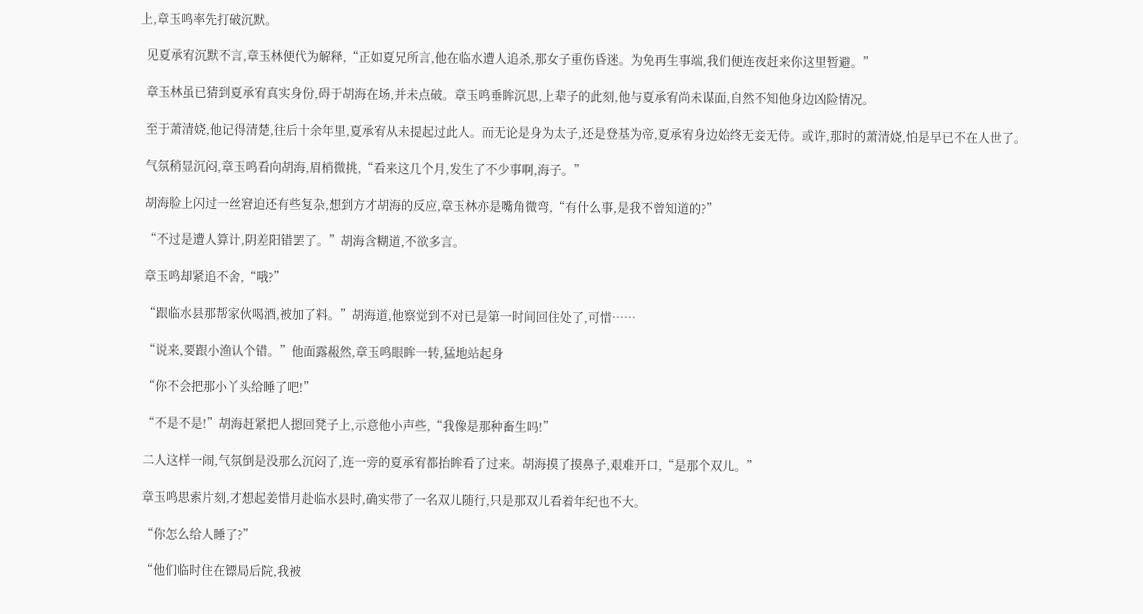上,章玉鸣率先打破沉默。

  见夏承宥沉默不言,章玉林便代为解释,“正如夏兄所言,他在临水遭人追杀,那女子重伤昏迷。为免再生事端,我们便连夜赶来你这里暂避。”

  章玉林虽已猜到夏承宥真实身份,碍于胡海在场,并未点破。章玉鸣垂眸沉思,上辈子的此刻,他与夏承宥尚未谋面,自然不知他身边凶险情况。

  至于萧清娆,他记得清楚,往后十余年里,夏承宥从未提起过此人。而无论是身为太子,还是登基为帝,夏承宥身边始终无妾无侍。或许,那时的萧清娆,怕是早已不在人世了。

  气氛稍显沉闷,章玉鸣看向胡海,眉梢微挑,“看来这几个月,发生了不少事啊,海子。”

  胡海脸上闪过一丝窘迫还有些复杂,想到方才胡海的反应,章玉林亦是嘴角微弯,“有什么事,是我不曾知道的?”

  “不过是遭人算计,阴差阳错罢了。”胡海含糊道,不欲多言。

  章玉鸣却紧追不舍,“哦?”

  “跟临水县那帮家伙喝酒,被加了料。”胡海道,他察觉到不对已是第一时间回住处了,可惜……

  “说来,要跟小渔认个错。”他面露赧然,章玉鸣眼眸一转,猛地站起身

  “你不会把那小丫头给睡了吧!”

  “不是不是!”胡海赶紧把人摁回凳子上,示意他小声些,“我像是那种畜生吗!”

  二人这样一闹,气氛倒是没那么沉闷了,连一旁的夏承宥都抬眸看了过来。胡海摸了摸鼻子,艰难开口,“是那个双儿。”

  章玉鸣思索片刻,才想起姜惜月赴临水县时,确实带了一名双儿随行,只是那双儿看着年纪也不大。

  “你怎么给人睡了?”

  “他们临时住在镖局后院,我被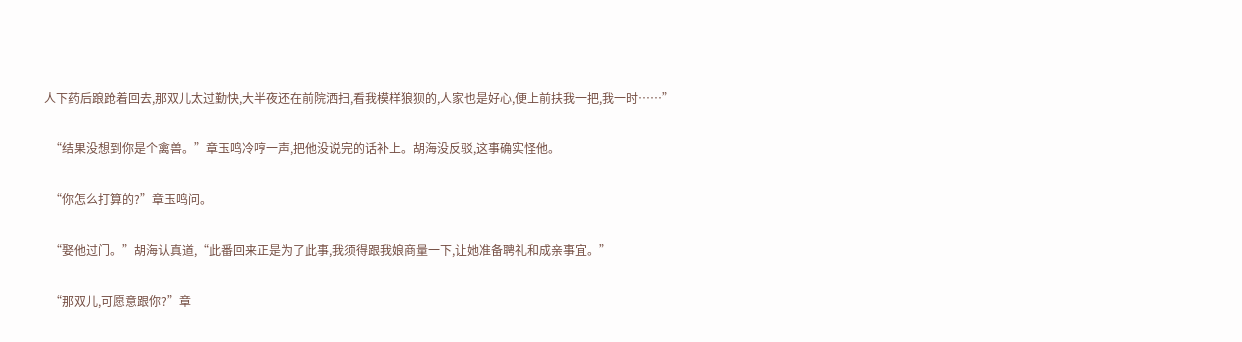人下药后踉跄着回去,那双儿太过勤快,大半夜还在前院洒扫,看我模样狼狈的,人家也是好心,便上前扶我一把,我一时……”

  “结果没想到你是个禽兽。”章玉鸣冷哼一声,把他没说完的话补上。胡海没反驳,这事确实怪他。

  “你怎么打算的?”章玉鸣问。

  “娶他过门。”胡海认真道,“此番回来正是为了此事,我须得跟我娘商量一下,让她准备聘礼和成亲事宜。”

  “那双儿,可愿意跟你?”章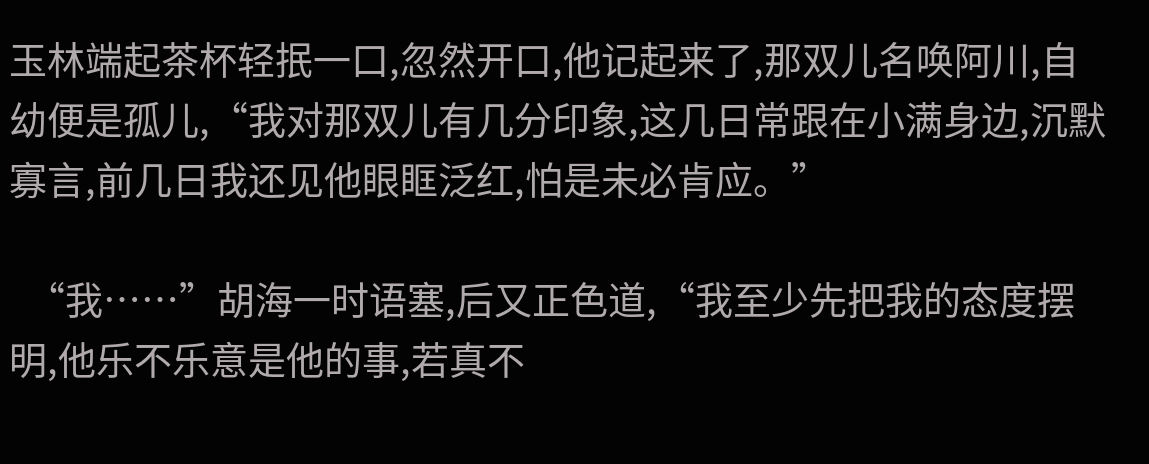玉林端起茶杯轻抿一口,忽然开口,他记起来了,那双儿名唤阿川,自幼便是孤儿,“我对那双儿有几分印象,这几日常跟在小满身边,沉默寡言,前几日我还见他眼眶泛红,怕是未必肯应。”

  “我……”胡海一时语塞,后又正色道,“我至少先把我的态度摆明,他乐不乐意是他的事,若真不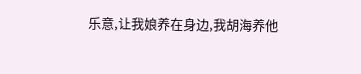乐意,让我娘养在身边,我胡海养他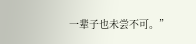一辈子也未尝不可。”